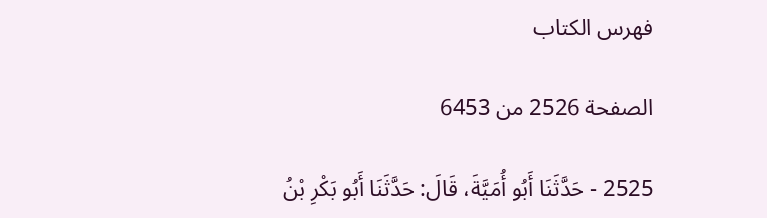فهرس الكتاب

الصفحة 2526 من 6453

2525 - حَدَّثَنَا أَبُو أُمَيَّةَ، قَالَ: حَدَّثَنَا أَبُو بَكْرِ بْنُ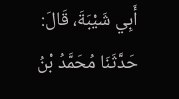أَبِي شَيْبَةَ، قَالَ: حَدَّثَنَا مُحَمَّدُ بْنُ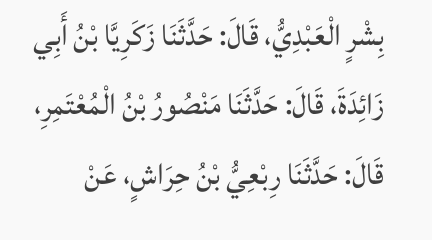بِشْرٍ الْعَبْدِيُّ، قَالَ: حَدَّثَنَا زَكَرِيَّا بْنُ أَبِي زَائِدَةَ، قَالَ: حَدَّثَنَا مَنْصُورُ بْنُ الْمُعْتَمِرِ، قَالَ: حَدَّثَنَا رِبْعِيُّ بْنُ حِرَاشٍ، عَنْ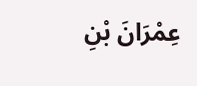عِمْرَانَ بْنِ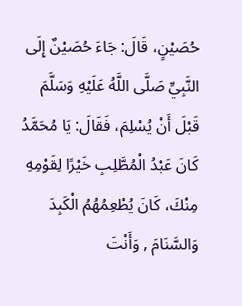حُصَيْنٍ، قَالَ: جَاءَ حُصَيْنٌ إِلَى النَّبِيِّ صَلَّى اللَّهُ عَلَيْهِ وَسَلَّمَ قَبْلَ أَنْ يُسْلِمَ، فَقَالَ: يَا مُحَمَّدُ كَانَ عَبْدُ الْمُطَّلِبِ خَيْرًا لِقَوْمِهِ مِنْكَ، كَانَ يُطْعِمُهُمُ الْكَبِدَ وَالسَّنَامَ , وَأَنْتَ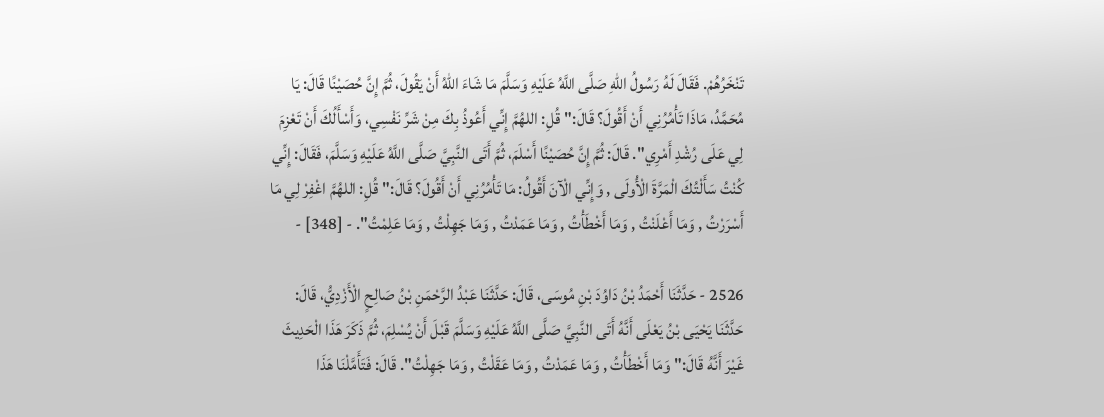تَنْخَرُهُمْ. فَقَالَ لَهُ رَسُولُ اللهِ صَلَّى اللَّهُ عَلَيْهِ وَسَلَّمَ مَا شَاءَ اللهُ أَنْ يَقُولَ، ثُمَّ إِنَّ حُصَيْنًا قَالَ: يَا مُحَمَّدُ، مَاذَا تَأْمُرُنِي أَنْ أَقُولَ؟ قَالَ:"قُلِ: اللهُمَّ إِنِّي أَعُوذُ بِكَ مِنْ شَرِّ نَفْسِي، وَأَسْأَلُكَ أَنْ تَعْزِمَ لِي عَلَى رُشْدِ أَمْرِي". قَالَ: ثُمَّ إِنَّ حُصَيْنًا أَسْلَمَ، ثُمَّ أَتَى النَّبِيَّ صَلَّى اللَّهُ عَلَيْهِ وَسَلَّمَ، فَقَالَ: إِنِّي كُنْتُ سَأَلْتُكَ الْمَرَّةَ الْأُولَى , وَإِنِّي الْآنَ أَقُولُ: مَا تَأْمُرُنِي أَنْ أَقُولَ؟ قَالَ:"قُلِ: اللهُمَّ اغْفِرْ لِي مَا أَسْرَرْتُ , وَمَا أَعْلَنْتُ , وَمَا أَخْطَأْتُ , وَمَا عَمَدْتُ , وَمَا جَهِلْتُ , وَمَا عَلِمْتُ". - [348] -

2526 - حَدَّثَنَا أَحْمَدُ بْنُ دَاوُدَ بْنِ مُوسَى، قَالَ: حَدَّثَنَا عَبْدُ الرَّحْمَنِ بْنُ صَالِحٍ الْأَزْدِيُّ، قَالَ: حَدَّثَنَا يَحْيَى بْنُ يَعْلَى أَنَّهُ أَتَى النَّبِيَّ صَلَّى اللَّهُ عَلَيْهِ وَسَلَّمَ قَبْلَ أَنْ يُسْلِمَ، ثُمَّ ذَكَرَ هَذَا الْحَدِيثَ غَيْرَ أَنَّهُ قَالَ:"وَمَا أَخْطَأْتُ , وَمَا عَمَدْتُ , وَمَا عَقَلْتُ , وَمَا جَهِلْتُ". قَالَ: فَتَأَمَّلْنَا هَذَا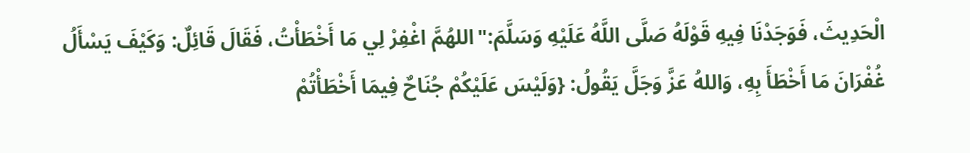الْحَدِيثَ، فَوَجَدْنَا فِيهِ قَوْلَهُ صَلَّى اللَّهُ عَلَيْهِ وَسَلَّمَ:"اللهُمَّ اغْفِرْ لِي مَا أَخْطَأْتُ، فَقَالَ قَائِلٌ: وَكَيْفَ يَسْأَلُ غُفْرَانَ مَا أَخْطَأَ بِهِ، وَاللهُ عَزَّ وَجَلَّ يَقُولُ: {وَلَيْسَ عَلَيْكُمْ جُنَاحٌ فِيمَا أَخْطَأْتُمْ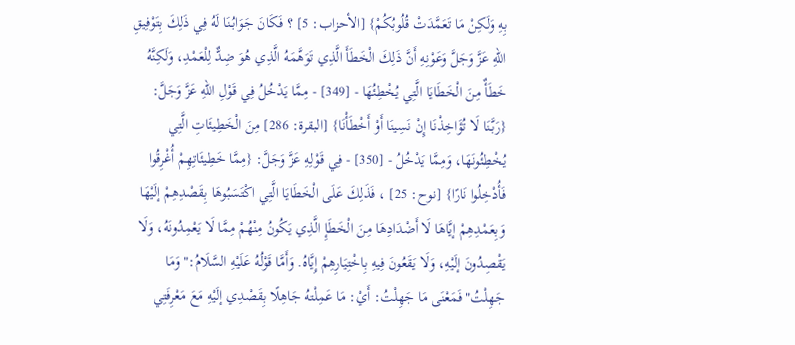بِهِ وَلَكِنْ مَا تَعَمَّدَتْ قُلُوبُكُمْ} [الأحزاب: 5] ؟ فَكَانَ جَوَابُنَا لَهُ فِي ذَلِكَ بِتَوْفِيقِ اللهِ عَزَّ وَجَلَّ وَعَوْنِهِ أَنَّ ذَلِكَ الْخَطَأَ الَّذِي تَوَهَّمَهُ الَّذِي هُوَ ضِدٌّ لِلْعَمْدِ، وَلَكِنَّهُ خَطَأٌ مِنَ الْخَطَايَا الَّتِي يُخْطِئُهَا - [349] - مِمَّا يَدْخُلُ فِي قَوْلِ اللهِ عَزَّ وَجَلَّ: {رَبَّنَا لَا تُؤَاخِذْنَا إِنْ نَسِينَا أَوْ أَخْطَأْنَا} [البقرة: 286] مِنَ الْخَطِيئَاتِ الَّتِي يُخْطِئُونَهَا، وَمِمَّا يَدْخُلُ - [350] - فِي قَوْلِهِ عَزَّ وَجَلَّ: {مِمَّا خَطِيئَاتِهِمْ أُغْرِقُوا فَأُدْخِلُوا نَارًا} [نوح: 25] ، فَذَلِكَ عَلَى الْخَطَايَا الَّتِي اكْتَسَبُوهَا بِقَصْدِهِمْ إلَيْهَا وَبِعَمْدِهِمْ إيَّاهَا لَا أَضْدَادِهَا مِنَ الْخَطَإِ الَّذِي يَكُونُ مِنْهُمْ مِمَّا لَا يَعْمِدُونَهُ، وَلَا يَقْصِدُونَ إلَيْهِ، وَلَا يَقَعُونَ فِيهِ بِاخْتِيَارِهِمْ إِيَّاهُ. وَأَمَّا قَوْلُهُ عَلَيْهِ السَّلَامُ:"وَمَا جَهِلْتُ"فَمَعْنَى مَا جَهِلْتُ: أَيْ: مَا عَمِلْتهُ جَاهِلًا بِقَصْدِي إلَيْهِ مَعَ مَعْرِفَتِي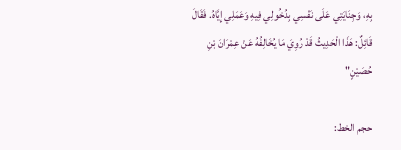بِهِ، وَجِنَايَتِي عَلَى نَفْسِي بِدُخُولِي فِيهِ وَعَمَلِي إِيَّاهُ. فَقَالَ قَائِلٌ: هَذَا الْحَدِيثُ قَدْ رُوِيَ مَا يُخَالِفُهُ عَنْ عِمْرَانَ بْنِ حُصَيْنٍ"

حجم الخط: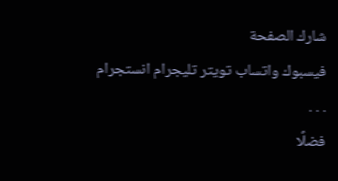شارك الصفحة
فيسبوك واتساب تويتر تليجرام انستجرام
. . .
فضلًا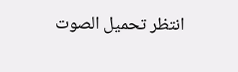انتظر تحميل الصوت